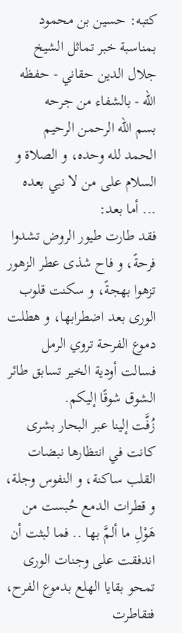كتبه: حسين بن محمود
بمناسبة خبر تماثل الشيخ جلال الدين حقاني - حفظه الله - بالشفاء من جرحه
بسم الله الرحمن الرحيم
الحمد لله وحده، و الصلاة و السلام على من لا نبي بعده ... أما بعد:
فقد طارت طيور الروض تشدوا فرحةً، و فاح شذى عطر الزهور تزهوا بهجةً، و سكنت قلوب الورى بعد اضطرابها، و هطلت دموع الفرحة تروي الرمل فسالت أودية الخير تسابق طائر الشوق شوقًا إليكم.
زُفَّت إلينا عبر البحار بشرى كانت في انتظارها نبضات القلب ساكنة، و النفوس وجلة، و قطرات الدمع حُبست من هَوْلِ ما ألمَّ بها .. فما لبثت أن اندفقت على وجنات الورى تمحو بقايا الهلع بدموع الفرح، فتقاطرت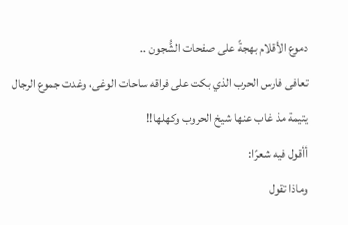دموع الأقلام بهجةً على صفحات الشُّجون ..
تعافى فارس الحرب الذي بكت على فراقه ساحات الوغى، وغدت جموع الرجال يتيمة مذ غاب عنها شيخ الحروب وكهلها!!
أأقول فيه شعرًا:
وماذا تقول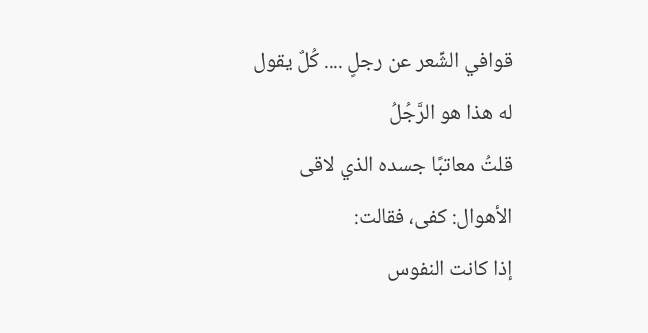قوافي الشِّعر عن رجلٍ .... كُلٌ يقول له هذا هو الرَّجُلُ
قلتُ معاتبًا جسده الذي لاقى الأهوال: كفى، فقالت:
إذا كانت النفوس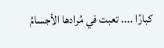كبارًا .... تعبت في مُرادها الأجسامُ